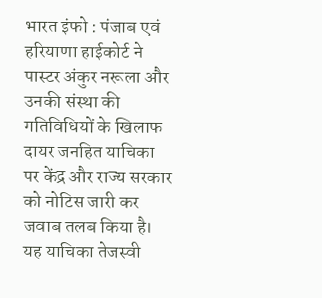भारत इंफो : पंजाब एवं हरियाणा हाईकोर्ट ने पास्टर अंकुर नरूला और उनकी संस्था की गतिविधियों के खिलाफ दायर जनहित याचिका पर केंद्र और राज्य सरकार को नोटिस जारी कर जवाब तलब किया है। यह याचिका तेजस्वी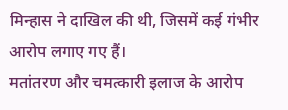मिन्हास ने दाखिल की थी, जिसमें कई गंभीर आरोप लगाए गए हैं।
मतांतरण और चमत्कारी इलाज के आरोप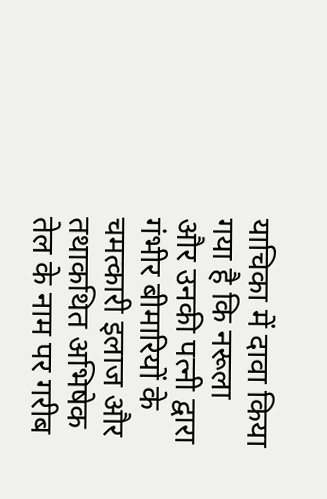याचिका में दावा किया गया है कि नरूला और उनकी पत्नी द्वारा गंभीर बीमारियों के चमत्कारी इलाज और तथाकथित अभिषेक तेल के नाम पर गरीब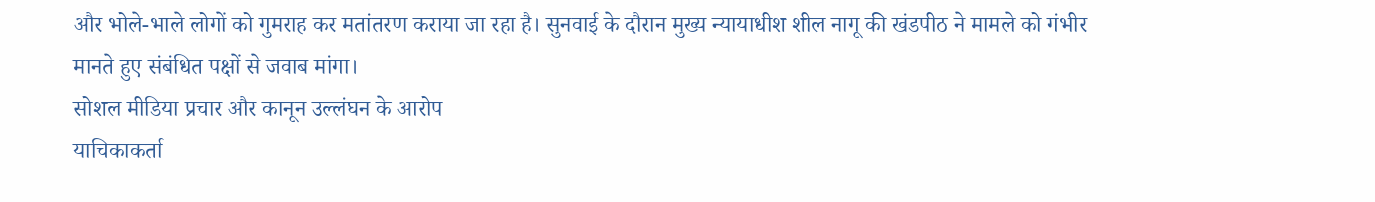और भोले-भाले लोगों को गुमराह कर मतांतरण कराया जा रहा है। सुनवाई के दौरान मुख्य न्यायाधीश शील नागू की खंडपीठ ने मामले को गंभीर मानते हुए संबंधित पक्षों से जवाब मांगा।
सोशल मीडिया प्रचार और कानून उल्लंघन के आरोप
याचिकाकर्ता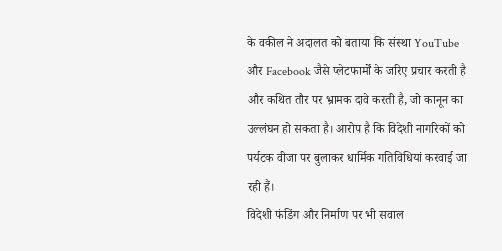के वकील ने अदालत को बताया कि संस्था YouTube और Facebook जैसे प्लेटफार्मों के जरिए प्रचार करती है और कथित तौर पर भ्रामक दावे करती है, जो कानून का उल्लंघन हो सकता है। आरोप है कि विदेशी नागरिकों को पर्यटक वीजा पर बुलाकर धार्मिक गतिविधियां करवाई जा रही हैं।
विदेशी फंडिंग और निर्माण पर भी सवाल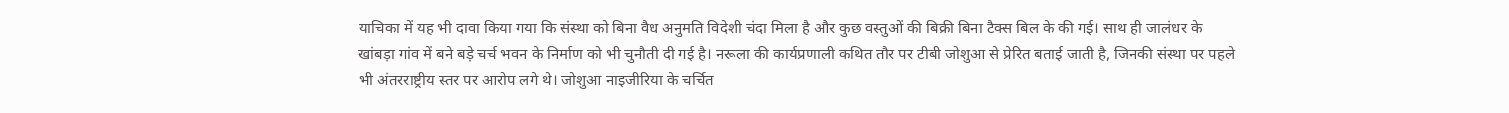याचिका में यह भी दावा किया गया कि संस्था को बिना वैध अनुमति विदेशी चंदा मिला है और कुछ वस्तुओं की बिक्री बिना टैक्स बिल के की गई। साथ ही जालंधर के खांबड़ा गांव में बने बड़े चर्च भवन के निर्माण को भी चुनौती दी गई है। नरूला की कार्यप्रणाली कथित तौर पर टीबी जोशुआ से प्रेरित बताई जाती है, जिनकी संस्था पर पहले भी अंतरराष्ट्रीय स्तर पर आरोप लगे थे। जोशुआ नाइजीरिया के चर्चित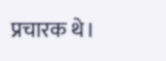प्रचारक थे।